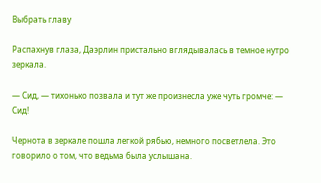Выбрать главу

Распахнув глаза, Даэрлин пристально вглядывалась в темное нутро зеркала.

— Сид, — тихонько позвала и тут же произнесла уже чуть громче: — Сид!

Чернота в зеркале пошла легкой рябью, немного посветлела. Это говорило о том, что ведьма была услышана.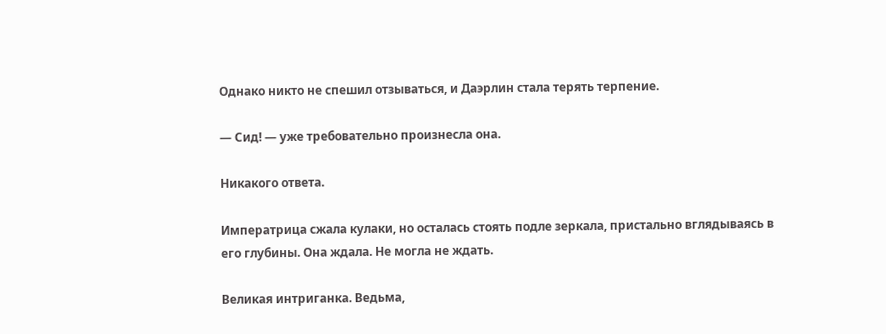Однако никто не спешил отзываться, и Даэрлин стала терять терпение.

— Сид! — уже требовательно произнесла она.

Никакого ответа.

Императрица сжала кулаки, но осталась стоять подле зеркала, пристально вглядываясь в его глубины. Она ждала. Не могла не ждать.

Великая интриганка. Ведьма,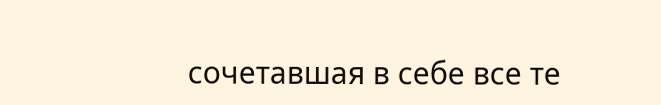сочетавшая в себе все те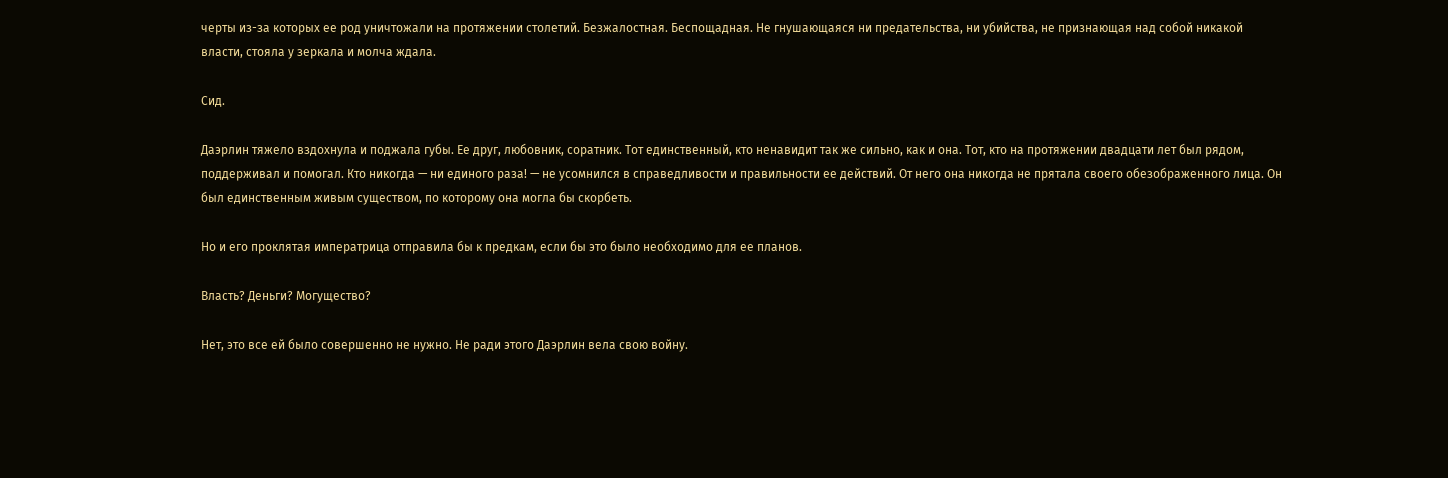черты из-за которых ее род уничтожали на протяжении столетий. Безжалостная. Беспощадная. Не гнушающаяся ни предательства, ни убийства, не признающая над собой никакой власти, стояла у зеркала и молча ждала.

Сид.

Даэрлин тяжело вздохнула и поджала губы. Ее друг, любовник, соратник. Тот единственный, кто ненавидит так же сильно, как и она. Тот, кто на протяжении двадцати лет был рядом, поддерживал и помогал. Кто никогда — ни единого раза! — не усомнился в справедливости и правильности ее действий. От него она никогда не прятала своего обезображенного лица. Он был единственным живым существом, по которому она могла бы скорбеть.

Но и его проклятая императрица отправила бы к предкам, если бы это было необходимо для ее планов.

Власть? Деньги? Могущество?

Нет, это все ей было совершенно не нужно. Не ради этого Даэрлин вела свою войну.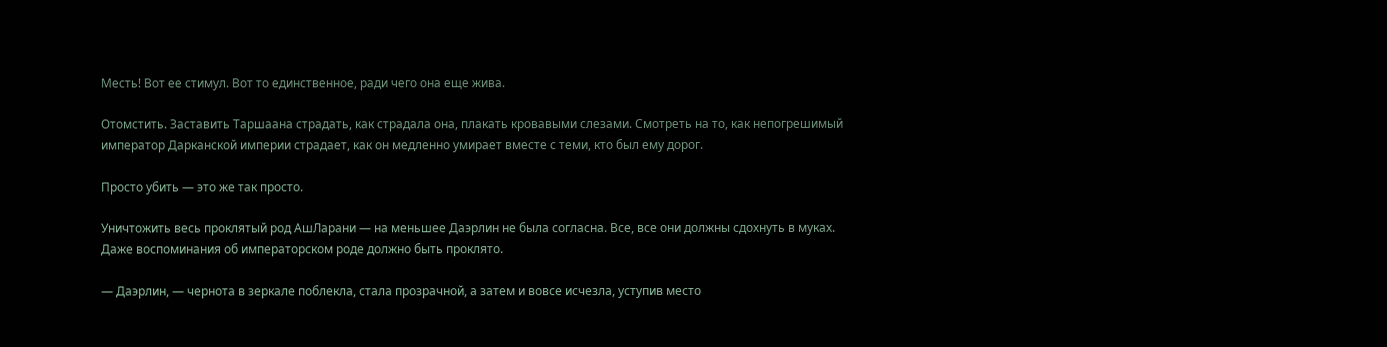Месть! Вот ее стимул. Вот то единственное, ради чего она еще жива.

Отомстить. Заставить Таршаана страдать, как страдала она, плакать кровавыми слезами. Смотреть на то, как непогрешимый император Дарканской империи страдает, как он медленно умирает вместе с теми, кто был ему дорог.

Просто убить — это же так просто.

Уничтожить весь проклятый род АшЛарани — на меньшее Даэрлин не была согласна. Все, все они должны сдохнуть в муках. Даже воспоминания об императорском роде должно быть проклято.

— Даэрлин, — чернота в зеркале поблекла, стала прозрачной, а затем и вовсе исчезла, уступив место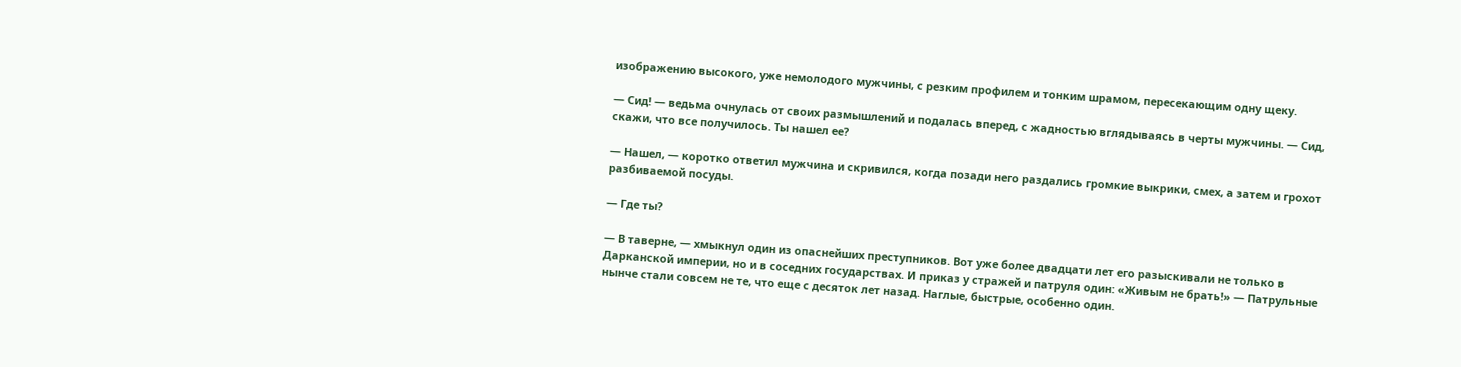изображению высокого, уже немолодого мужчины, с резким профилем и тонким шрамом, пересекающим одну щеку.

— Сид! — ведьма очнулась от своих размышлений и подалась вперед, с жадностью вглядываясь в черты мужчины. — Сид, скажи, что все получилось. Ты нашел ее?

— Нашел, — коротко ответил мужчина и скривился, когда позади него раздались громкие выкрики, смех, а затем и грохот разбиваемой посуды.

— Где ты?

— В таверне, — хмыкнул один из опаснейших преступников. Вот уже более двадцати лет его разыскивали не только в Дарканской империи, но и в соседних государствах. И приказ у стражей и патруля один: «Живым не брать!» — Патрульные нынче стали совсем не те, что еще с десяток лет назад. Наглые, быстрые, особенно один.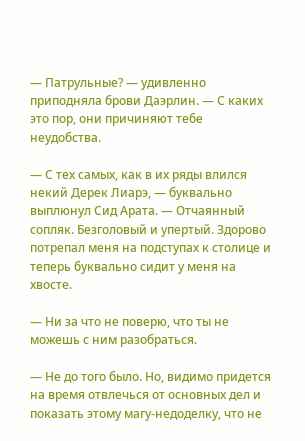— Патрульные? — удивленно приподняла брови Даэрлин. — С каких это пор, они причиняют тебе неудобства.

— С тех самых, как в их ряды влился некий Дерек Лиарэ, — буквально выплюнул Сид Арата. — Отчаянный сопляк. Безголовый и упертый. Здорово потрепал меня на подступах к столице и теперь буквально сидит у меня на хвосте.

— Ни за что не поверю, что ты не можешь с ним разобраться.

— Не до того было. Но, видимо придется на время отвлечься от основных дел и показать этому магу-недоделку, что не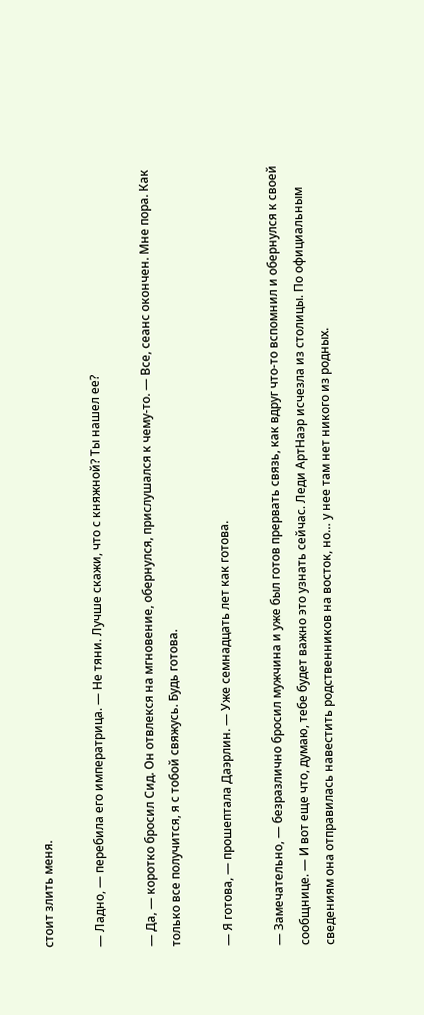стоит злить меня.

— Ладно, — перебила его императрица. — Не тяни. Лучше скажи, что с княжной? Ты нашел ее?

— Да, — коротко бросил Сид. Он отвлекся на мгновение, обернулся, прислушался к чему-то. — Все, сеанс окончен. Мне пора. Как только все получится, я с тобой свяжусь. Будь готова.

— Я готова, — прошептала Даэрлин. — Уже семнадцать лет как готова.

— Замечательно, — безразлично бросил мужчина и уже был готов прервать связь, как вдруг что-то вспомнил и обернулся к своей сообщнице. — И вот еще что, думаю, тебе будет важно это узнать сейчас. Леди АртНаэр исчезла из столицы. По официальным сведениям она отправилась навестить родственников на восток, но… у нее там нет никого из родных.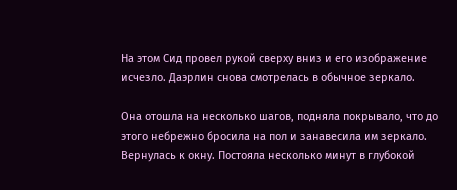На этом Сид провел рукой сверху вниз и его изображение исчезло. Даэрлин снова смотрелась в обычное зеркало.

Она отошла на несколько шагов, подняла покрывало, что до этого небрежно бросила на пол и занавесила им зеркало. Вернулась к окну. Постояла несколько минут в глубокой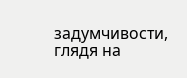задумчивости, глядя на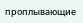проплывающие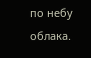по небу облака.